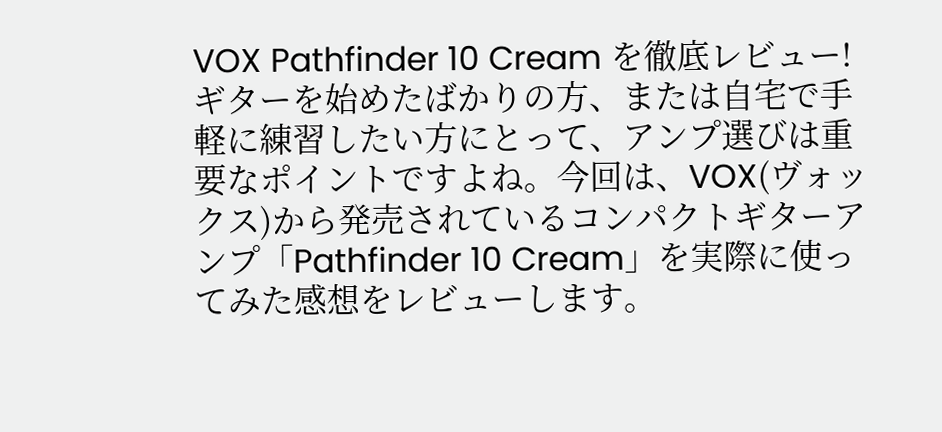VOX Pathfinder 10 Cream を徹底レビュー!
ギターを始めたばかりの方、または自宅で手軽に練習したい方にとって、アンプ選びは重要なポイントですよね。今回は、VOX(ヴォックス)から発売されているコンパクトギターアンプ「Pathfinder 10 Cream」を実際に使ってみた感想をレビューします。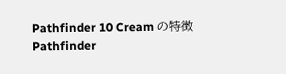Pathfinder 10 Cream の特徴
Pathfinder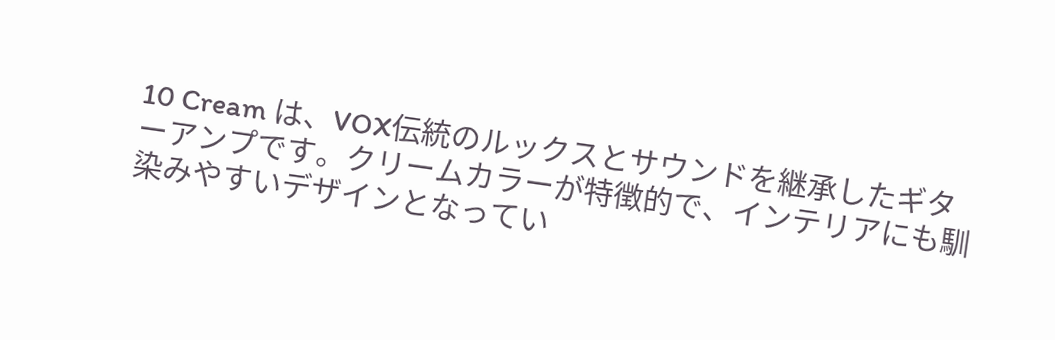10 Cream は、VOX伝統のルックスとサウンドを継承したギターアンプです。クリームカラーが特徴的で、インテリアにも馴染みやすいデザインとなってい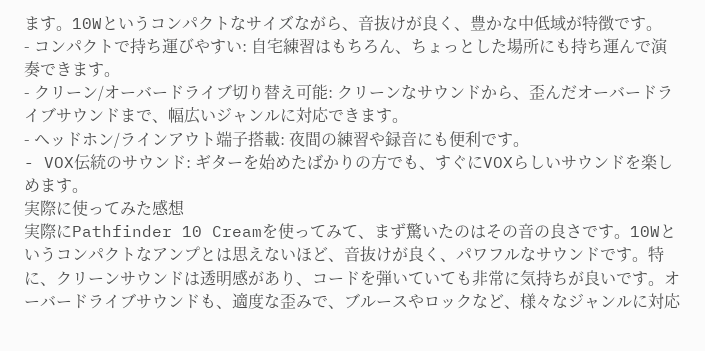ます。10Wというコンパクトなサイズながら、音抜けが良く、豊かな中低域が特徴です。
- コンパクトで持ち運びやすい: 自宅練習はもちろん、ちょっとした場所にも持ち運んで演奏できます。
- クリーン/オーバードライブ切り替え可能: クリーンなサウンドから、歪んだオーバードライブサウンドまで、幅広いジャンルに対応できます。
- ヘッドホン/ラインアウト端子搭載: 夜間の練習や録音にも便利です。
- VOX伝統のサウンド: ギターを始めたばかりの方でも、すぐにVOXらしいサウンドを楽しめます。
実際に使ってみた感想
実際にPathfinder 10 Creamを使ってみて、まず驚いたのはその音の良さです。10Wというコンパクトなアンプとは思えないほど、音抜けが良く、パワフルなサウンドです。特に、クリーンサウンドは透明感があり、コードを弾いていても非常に気持ちが良いです。オーバードライブサウンドも、適度な歪みで、ブルースやロックなど、様々なジャンルに対応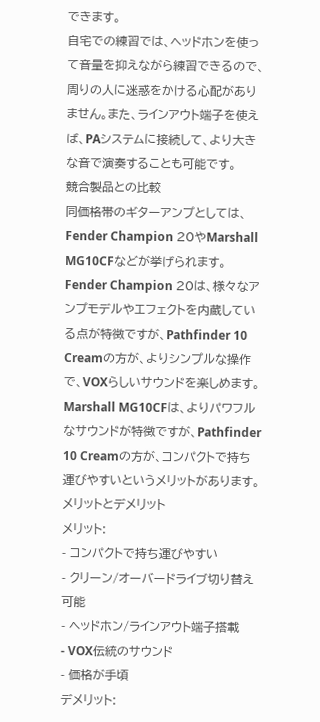できます。
自宅での練習では、ヘッドホンを使って音量を抑えながら練習できるので、周りの人に迷惑をかける心配がありません。また、ラインアウト端子を使えば、PAシステムに接続して、より大きな音で演奏することも可能です。
競合製品との比較
同価格帯のギターアンプとしては、Fender Champion 20やMarshall MG10CFなどが挙げられます。Fender Champion 20は、様々なアンプモデルやエフェクトを内蔵している点が特徴ですが、Pathfinder 10 Creamの方が、よりシンプルな操作で、VOXらしいサウンドを楽しめます。Marshall MG10CFは、よりパワフルなサウンドが特徴ですが、Pathfinder 10 Creamの方が、コンパクトで持ち運びやすいというメリットがあります。
メリットとデメリット
メリット:
- コンパクトで持ち運びやすい
- クリーン/オーバードライブ切り替え可能
- ヘッドホン/ラインアウト端子搭載
- VOX伝統のサウンド
- 価格が手頃
デメリット: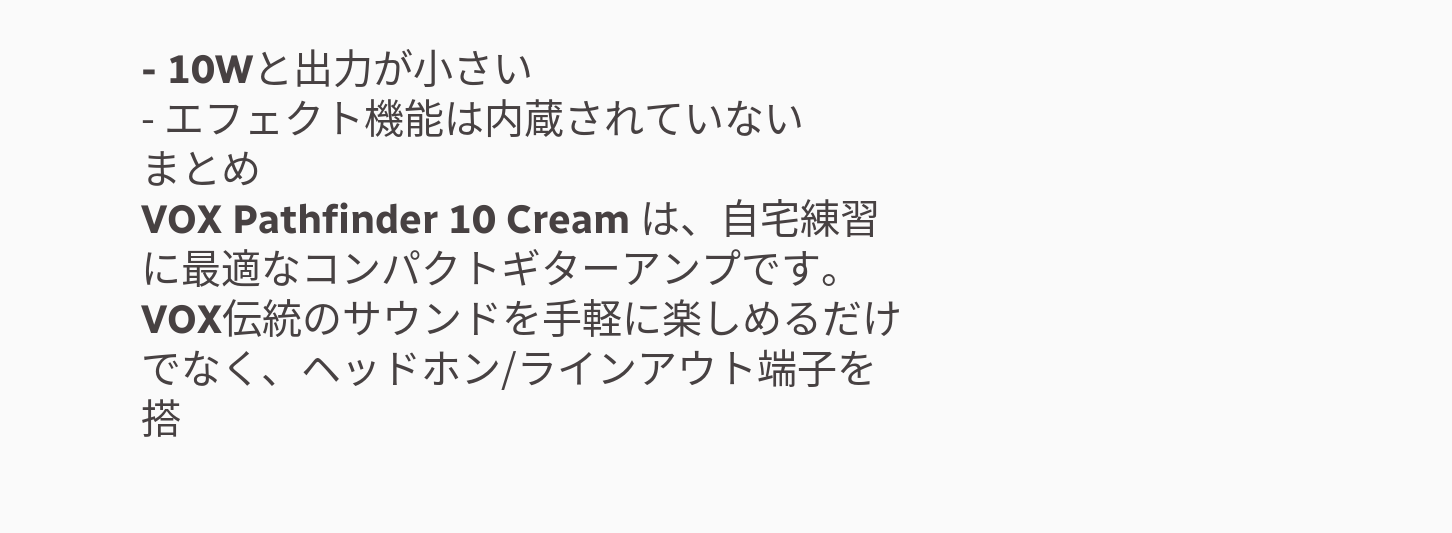- 10Wと出力が小さい
- エフェクト機能は内蔵されていない
まとめ
VOX Pathfinder 10 Cream は、自宅練習に最適なコンパクトギターアンプです。VOX伝統のサウンドを手軽に楽しめるだけでなく、ヘッドホン/ラインアウト端子を搭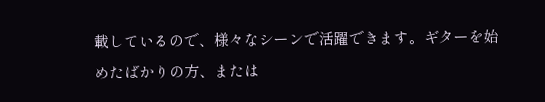載しているので、様々なシーンで活躍できます。ギターを始めたばかりの方、または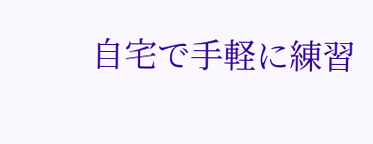自宅で手軽に練習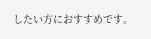したい方におすすめです。